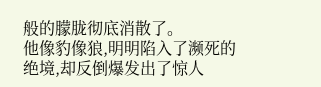般的朦胧彻底消散了。
他像豹像狼,明明陷入了濒死的绝境,却反倒爆发出了惊人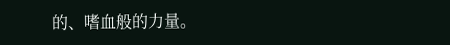的、嗜血般的力量。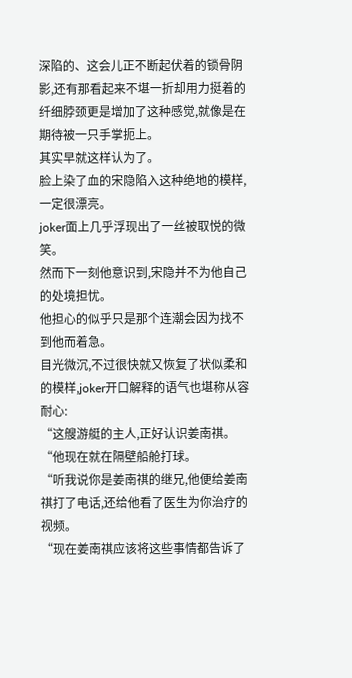深陷的、这会儿正不断起伏着的锁骨阴影,还有那看起来不堪一折却用力挺着的纤细脖颈更是增加了这种感觉,就像是在期待被一只手掌扼上。
其实早就这样认为了。
脸上染了血的宋隐陷入这种绝地的模样,一定很漂亮。
joker面上几乎浮现出了一丝被取悦的微笑。
然而下一刻他意识到,宋隐并不为他自己的处境担忧。
他担心的似乎只是那个连潮会因为找不到他而着急。
目光微沉,不过很快就又恢复了状似柔和的模样,joker开口解释的语气也堪称从容耐心:
“这艘游艇的主人,正好认识姜南祺。
“他现在就在隔壁船舱打球。
“听我说你是姜南祺的继兄,他便给姜南祺打了电话,还给他看了医生为你治疗的视频。
“现在姜南祺应该将这些事情都告诉了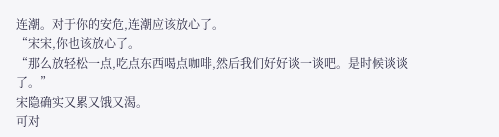连潮。对于你的安危,连潮应该放心了。
“宋宋,你也该放心了。
“那么放轻松一点,吃点东西喝点咖啡,然后我们好好谈一谈吧。是时候谈谈了。”
宋隐确实又累又饿又渴。
可对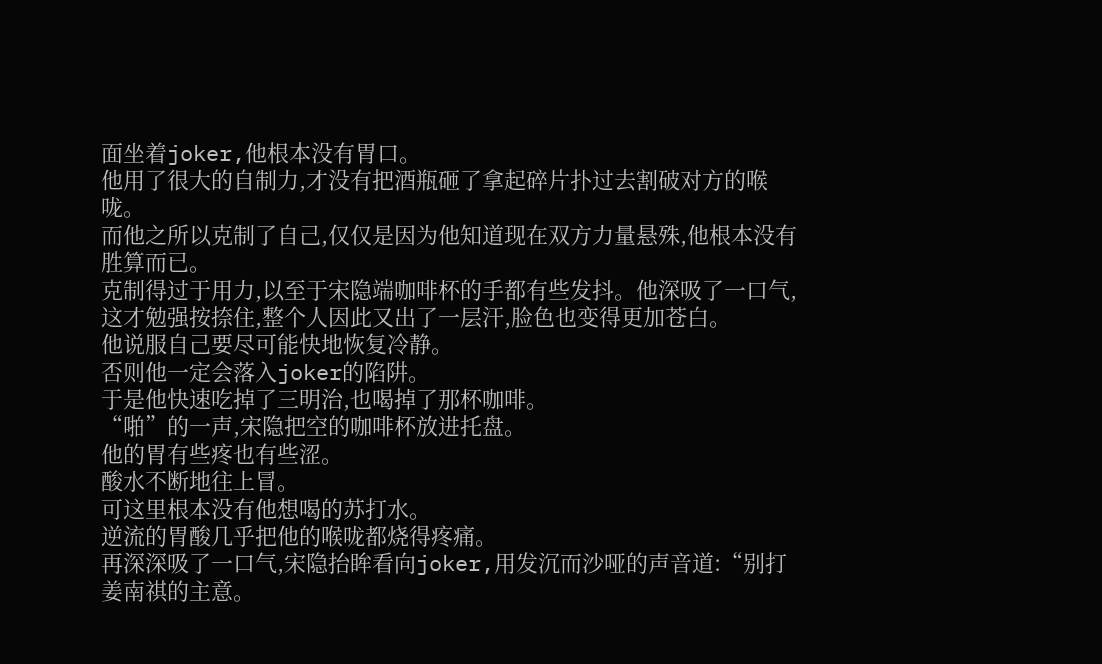面坐着joker,他根本没有胃口。
他用了很大的自制力,才没有把酒瓶砸了拿起碎片扑过去割破对方的喉咙。
而他之所以克制了自己,仅仅是因为他知道现在双方力量悬殊,他根本没有胜算而已。
克制得过于用力,以至于宋隐端咖啡杯的手都有些发抖。他深吸了一口气,这才勉强按捺住,整个人因此又出了一层汗,脸色也变得更加苍白。
他说服自己要尽可能快地恢复冷静。
否则他一定会落入joker的陷阱。
于是他快速吃掉了三明治,也喝掉了那杯咖啡。
“啪”的一声,宋隐把空的咖啡杯放进托盘。
他的胃有些疼也有些涩。
酸水不断地往上冒。
可这里根本没有他想喝的苏打水。
逆流的胃酸几乎把他的喉咙都烧得疼痛。
再深深吸了一口气,宋隐抬眸看向joker,用发沉而沙哑的声音道:“别打姜南祺的主意。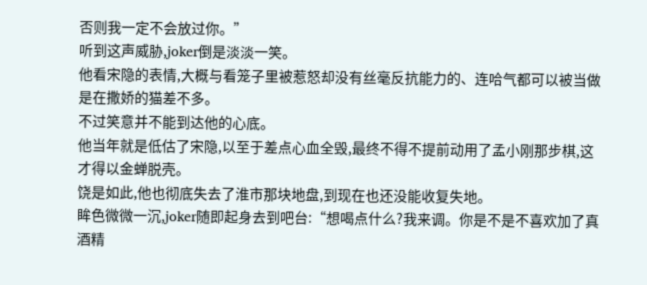否则我一定不会放过你。”
听到这声威胁,joker倒是淡淡一笑。
他看宋隐的表情,大概与看笼子里被惹怒却没有丝毫反抗能力的、连哈气都可以被当做是在撒娇的猫差不多。
不过笑意并不能到达他的心底。
他当年就是低估了宋隐,以至于差点心血全毁,最终不得不提前动用了孟小刚那步棋,这才得以金蝉脱壳。
饶是如此,他也彻底失去了淮市那块地盘,到现在也还没能收复失地。
眸色微微一沉,joker随即起身去到吧台:“想喝点什么?我来调。你是不是不喜欢加了真酒精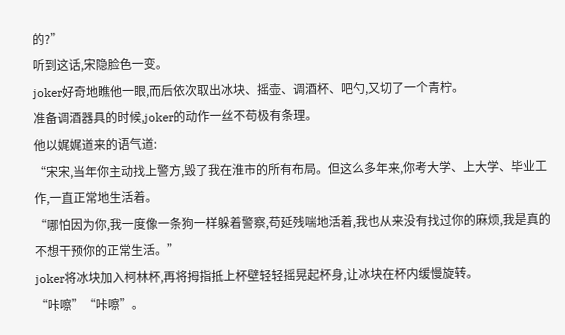的?”
听到这话,宋隐脸色一变。
joker好奇地瞧他一眼,而后依次取出冰块、摇壶、调酒杯、吧勺,又切了一个青柠。
准备调酒器具的时候,joker的动作一丝不苟极有条理。
他以娓娓道来的语气道:
“宋宋,当年你主动找上警方,毁了我在淮市的所有布局。但这么多年来,你考大学、上大学、毕业工作,一直正常地生活着。
“哪怕因为你,我一度像一条狗一样躲着警察,苟延残喘地活着,我也从来没有找过你的麻烦,我是真的不想干预你的正常生活。”
joker将冰块加入柯林杯,再将拇指抵上杯壁轻轻摇晃起杯身,让冰块在杯内缓慢旋转。
“咔嚓”“咔嚓”。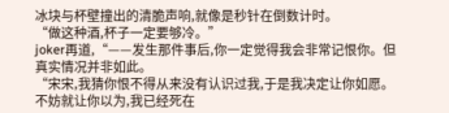冰块与杯壁撞出的清脆声响,就像是秒针在倒数计时。
“做这种酒,杯子一定要够冷。”
joker再道,“——发生那件事后,你一定觉得我会非常记恨你。但真实情况并非如此。
“宋宋,我猜你恨不得从来没有认识过我,于是我决定让你如愿。不妨就让你以为,我已经死在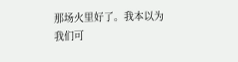那场火里好了。我本以为我们可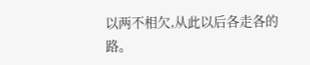以两不相欠,从此以后各走各的路。